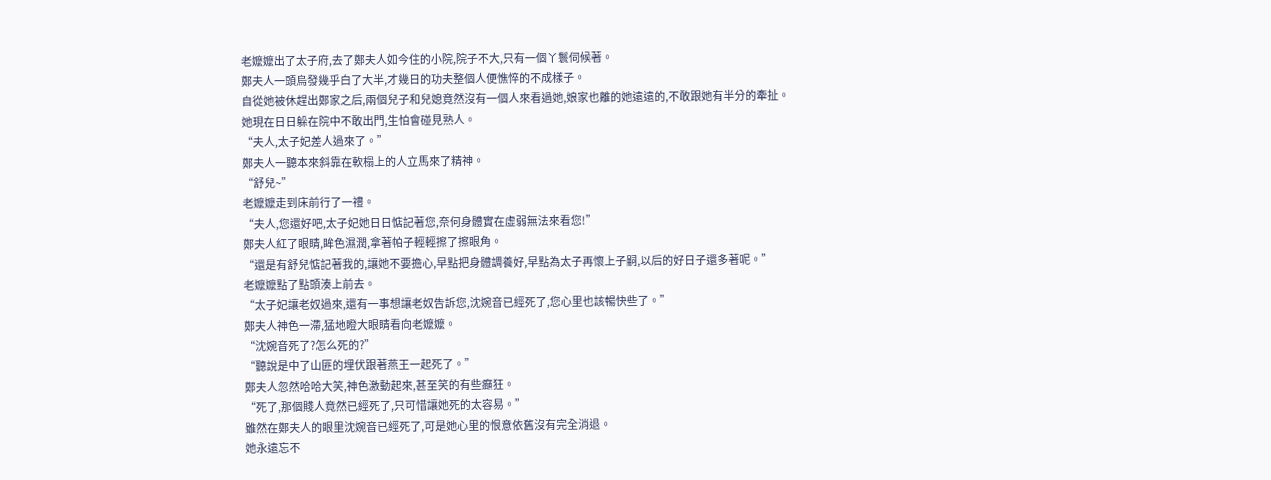老嬤嬤出了太子府,去了鄭夫人如今住的小院,院子不大,只有一個丫鬟伺候著。
鄭夫人一頭烏發幾乎白了大半,才幾日的功夫整個人便憔悴的不成樣子。
自從她被休趕出鄭家之后,兩個兒子和兒媳竟然沒有一個人來看過她,娘家也離的她遠遠的,不敢跟她有半分的牽扯。
她現在日日躲在院中不敢出門,生怕會碰見熟人。
“夫人,太子妃差人過來了。”
鄭夫人一聽本來斜靠在軟榻上的人立馬來了精神。
“舒兒~”
老嬤嬤走到床前行了一禮。
“夫人,您還好吧,太子妃她日日惦記著您,奈何身體實在虛弱無法來看您!”
鄭夫人紅了眼睛,眸色濕潤,拿著帕子輕輕擦了擦眼角。
“還是有舒兒惦記著我的,讓她不要擔心,早點把身體調養好,早點為太子再懷上子嗣,以后的好日子還多著呢。”
老嬤嬤點了點頭湊上前去。
“太子妃讓老奴過來,還有一事想讓老奴告訴您,沈婉音已經死了,您心里也該暢快些了。”
鄭夫人神色一滯,猛地瞪大眼睛看向老嬤嬤。
“沈婉音死了?怎么死的?”
“聽說是中了山匪的埋伏跟著燕王一起死了。”
鄭夫人忽然哈哈大笑,神色激動起來,甚至笑的有些癲狂。
“死了,那個賤人竟然已經死了,只可惜讓她死的太容易。”
雖然在鄭夫人的眼里沈婉音已經死了,可是她心里的恨意依舊沒有完全消退。
她永遠忘不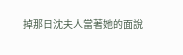掉那日沈夫人當著她的面說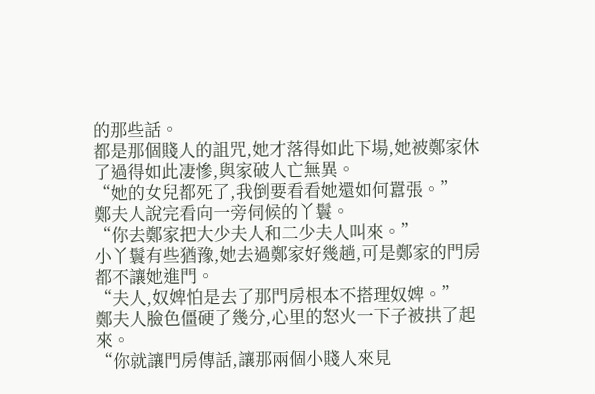的那些話。
都是那個賤人的詛咒,她才落得如此下場,她被鄭家休了過得如此凄慘,與家破人亡無異。
“她的女兒都死了,我倒要看看她還如何囂張。”
鄭夫人說完看向一旁伺候的丫鬟。
“你去鄭家把大少夫人和二少夫人叫來。”
小丫鬟有些猶豫,她去過鄭家好幾趟,可是鄭家的門房都不讓她進門。
“夫人,奴婢怕是去了那門房根本不搭理奴婢。”
鄭夫人臉色僵硬了幾分,心里的怒火一下子被拱了起來。
“你就讓門房傳話,讓那兩個小賤人來見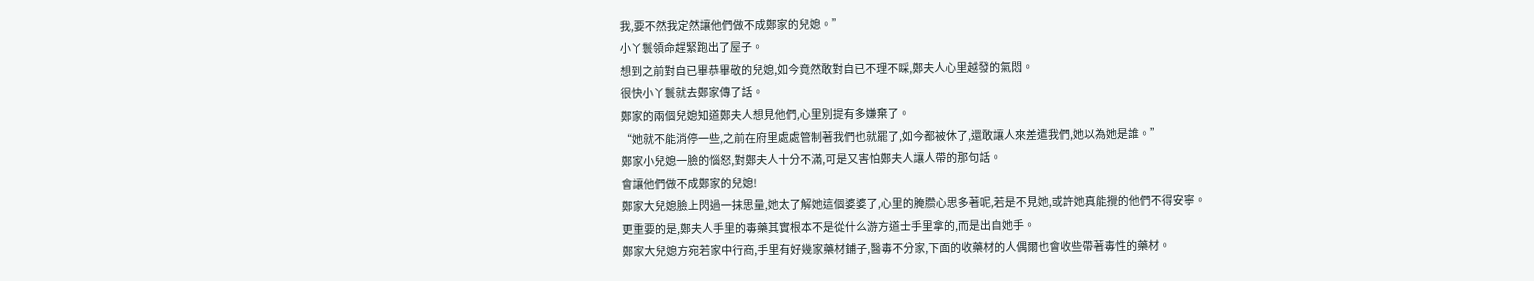我,要不然我定然讓他們做不成鄭家的兒媳。”
小丫鬟領命趕緊跑出了屋子。
想到之前對自已畢恭畢敬的兒媳,如今竟然敢對自已不理不睬,鄭夫人心里越發的氣悶。
很快小丫鬟就去鄭家傳了話。
鄭家的兩個兒媳知道鄭夫人想見他們,心里別提有多嫌棄了。
“她就不能消停一些,之前在府里處處管制著我們也就罷了,如今都被休了,還敢讓人來差遣我們,她以為她是誰。”
鄭家小兒媳一臉的惱怒,對鄭夫人十分不滿,可是又害怕鄭夫人讓人帶的那句話。
會讓他們做不成鄭家的兒媳!
鄭家大兒媳臉上閃過一抹思量,她太了解她這個婆婆了,心里的腌臜心思多著呢,若是不見她,或許她真能攪的他們不得安寧。
更重要的是,鄭夫人手里的毒藥其實根本不是從什么游方道士手里拿的,而是出自她手。
鄭家大兒媳方宛若家中行商,手里有好幾家藥材鋪子,醫毒不分家,下面的收藥材的人偶爾也會收些帶著毒性的藥材。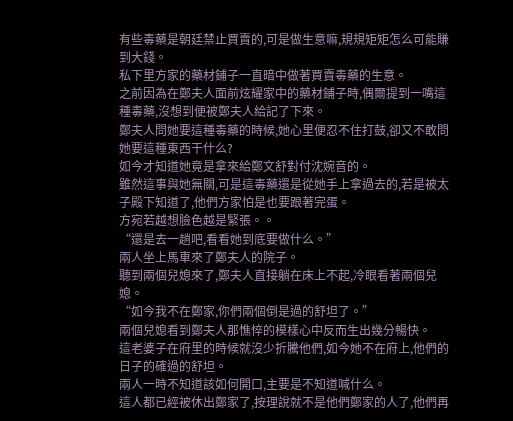有些毒藥是朝廷禁止買賣的,可是做生意嘛,規規矩矩怎么可能賺到大錢。
私下里方家的藥材鋪子一直暗中做著買賣毒藥的生意。
之前因為在鄭夫人面前炫耀家中的藥材鋪子時,偶爾提到一嘴這種毒藥,沒想到便被鄭夫人給記了下來。
鄭夫人問她要這種毒藥的時候,她心里便忍不住打鼓,卻又不敢問她要這種東西干什么?
如今才知道她竟是拿來給鄭文舒對付沈婉音的。
雖然這事與她無關,可是這毒藥還是從她手上拿過去的,若是被太子殿下知道了,他們方家怕是也要跟著完蛋。
方宛若越想臉色越是緊張。。
“還是去一趟吧,看看她到底要做什么。”
兩人坐上馬車來了鄭夫人的院子。
聽到兩個兒媳來了,鄭夫人直接躺在床上不起,冷眼看著兩個兒媳。
“如今我不在鄭家,你們兩個倒是過的舒坦了。”
兩個兒媳看到鄭夫人那憔悴的模樣心中反而生出幾分暢快。
這老婆子在府里的時候就沒少折騰他們,如今她不在府上,他們的日子的確過的舒坦。
兩人一時不知道該如何開口,主要是不知道喊什么。
這人都已經被休出鄭家了,按理說就不是他們鄭家的人了,他們再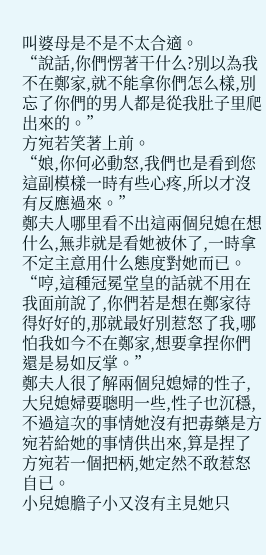叫婆母是不是不太合適。
“說話,你們愣著干什么?別以為我不在鄭家,就不能拿你們怎么樣,別忘了你們的男人都是從我肚子里爬出來的。”
方宛若笑著上前。
“娘,你何必動怒,我們也是看到您這副模樣一時有些心疼,所以才沒有反應過來。”
鄭夫人哪里看不出這兩個兒媳在想什么,無非就是看她被休了,一時拿不定主意用什么態度對她而已。
“哼,這種冠冕堂皇的話就不用在我面前說了,你們若是想在鄭家待得好好的,那就最好別惹怒了我,哪怕我如今不在鄭家,想要拿捏你們還是易如反掌。”
鄭夫人很了解兩個兒媳婦的性子,大兒媳婦要聰明一些,性子也沉穩,不過這次的事情她沒有把毒藥是方宛若給她的事情供出來,算是捏了方宛若一個把柄,她定然不敢惹怒自已。
小兒媳膽子小又沒有主見她只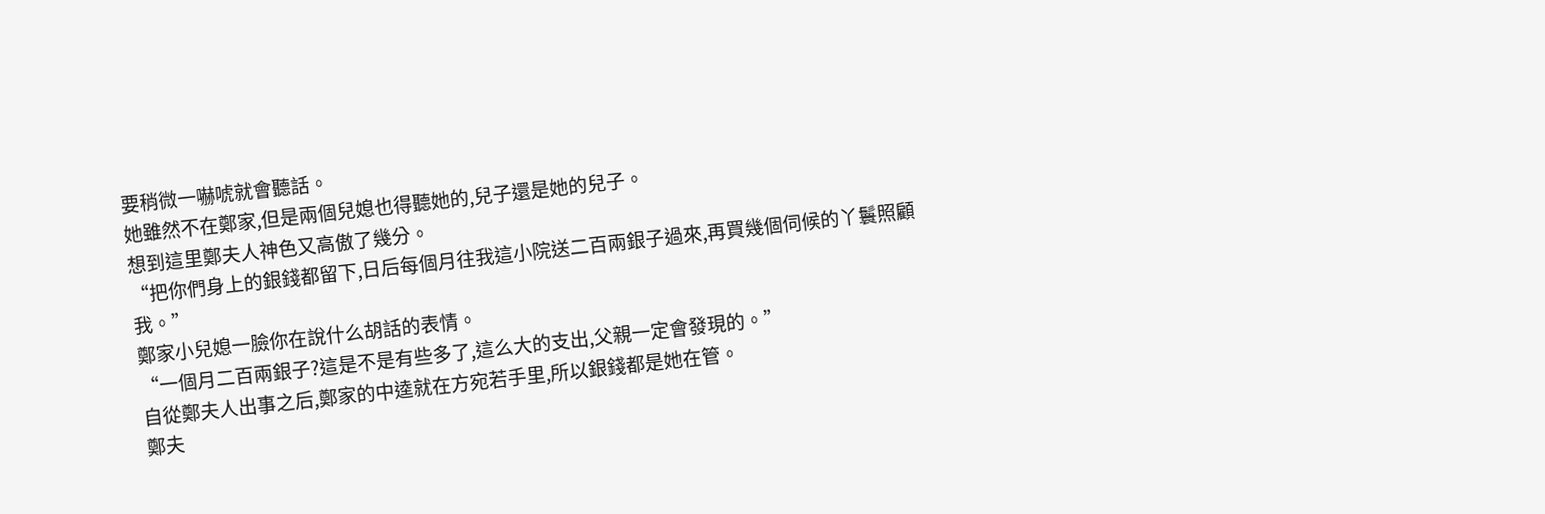要稍微一嚇唬就會聽話。
她雖然不在鄭家,但是兩個兒媳也得聽她的,兒子還是她的兒子。
想到這里鄭夫人神色又高傲了幾分。
“把你們身上的銀錢都留下,日后每個月往我這小院送二百兩銀子過來,再買幾個伺候的丫鬟照顧我。”
鄭家小兒媳一臉你在說什么胡話的表情。
“一個月二百兩銀子?這是不是有些多了,這么大的支出,父親一定會發現的。”
自從鄭夫人出事之后,鄭家的中逵就在方宛若手里,所以銀錢都是她在管。
鄭夫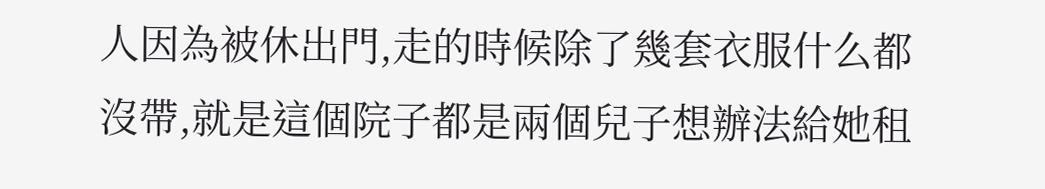人因為被休出門,走的時候除了幾套衣服什么都沒帶,就是這個院子都是兩個兒子想辦法給她租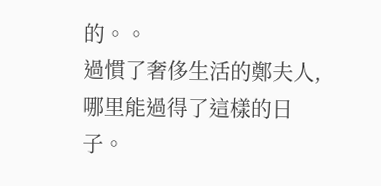的。。
過慣了奢侈生活的鄭夫人,哪里能過得了這樣的日子。